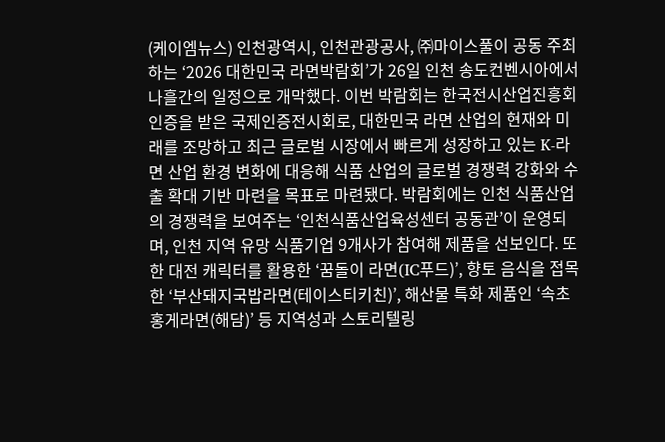(케이엠뉴스) 인천광역시, 인천관광공사, ㈜마이스풀이 공동 주최하는 ‘2026 대한민국 라면박람회’가 26일 인천 송도컨벤시아에서 나흘간의 일정으로 개막했다. 이번 박람회는 한국전시산업진흥회 인증을 받은 국제인증전시회로, 대한민국 라면 산업의 현재와 미래를 조망하고 최근 글로벌 시장에서 빠르게 성장하고 있는 K-라면 산업 환경 변화에 대응해 식품 산업의 글로벌 경쟁력 강화와 수출 확대 기반 마련을 목표로 마련됐다. 박람회에는 인천 식품산업의 경쟁력을 보여주는 ‘인천식품산업육성센터 공동관’이 운영되며, 인천 지역 유망 식품기업 9개사가 참여해 제품을 선보인다. 또한 대전 캐릭터를 활용한 ‘꿈돌이 라면(IC푸드)’, 향토 음식을 접목한 ‘부산돼지국밥라면(테이스티키친)’, 해산물 특화 제품인 ‘속초홍게라면(해담)’ 등 지역성과 스토리텔링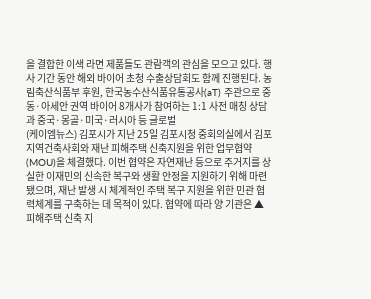을 결합한 이색 라면 제품들도 관람객의 관심을 모으고 있다. 행사 기간 동안 해외 바이어 초청 수출상담회도 함께 진행된다. 농림축산식품부 후원, 한국농수산식품유통공사(aT) 주관으로 중동·아세안 권역 바이어 8개사가 참여하는 1:1 사전 매칭 상담과 중국·몽골·미국·러시아 등 글로벌
(케이엠뉴스) 김포시가 지난 25일 김포시청 중회의실에서 김포지역건축사회와 재난 피해주택 신축지원을 위한 업무협약(MOU)을 체결했다. 이번 협약은 자연재난 등으로 주거지를 상실한 이재민의 신속한 복구와 생활 안정을 지원하기 위해 마련됐으며, 재난 발생 시 체계적인 주택 복구 지원을 위한 민관 협력체계를 구축하는 데 목적이 있다. 협약에 따라 양 기관은 ▲피해주택 신축 지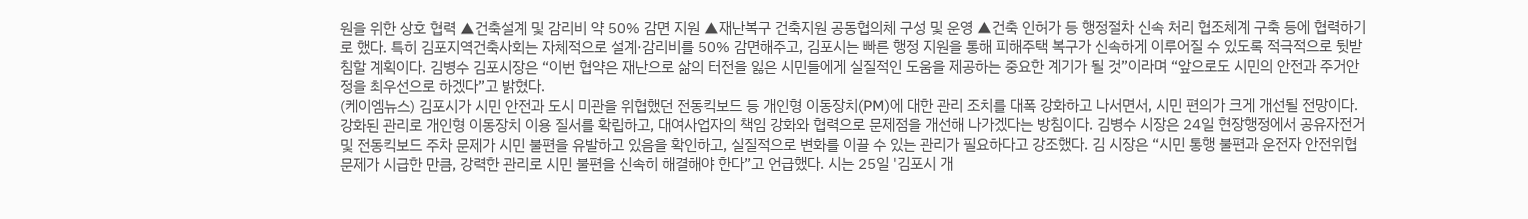원을 위한 상호 협력 ▲건축설계 및 감리비 약 50% 감면 지원 ▲재난복구 건축지원 공동협의체 구성 및 운영 ▲건축 인허가 등 행정절차 신속 처리 협조체계 구축 등에 협력하기로 했다. 특히 김포지역건축사회는 자체적으로 설계·감리비를 50% 감면해주고, 김포시는 빠른 행정 지원을 통해 피해주택 복구가 신속하게 이루어질 수 있도록 적극적으로 뒷받침할 계획이다. 김병수 김포시장은 “이번 협약은 재난으로 삶의 터전을 잃은 시민들에게 실질적인 도움을 제공하는 중요한 계기가 될 것”이라며 “앞으로도 시민의 안전과 주거안정을 최우선으로 하겠다”고 밝혔다.
(케이엠뉴스) 김포시가 시민 안전과 도시 미관을 위협했던 전동킥보드 등 개인형 이동장치(PM)에 대한 관리 조치를 대폭 강화하고 나서면서, 시민 편의가 크게 개선될 전망이다. 강화된 관리로 개인형 이동장치 이용 질서를 확립하고, 대여사업자의 책임 강화와 협력으로 문제점을 개선해 나가겠다는 방침이다. 김병수 시장은 24일 현장행정에서 공유자전거 및 전동킥보드 주차 문제가 시민 불편을 유발하고 있음을 확인하고, 실질적으로 변화를 이끌 수 있는 관리가 필요하다고 강조했다. 김 시장은 “시민 통행 불편과 운전자 안전위협 문제가 시급한 만큼, 강력한 관리로 시민 불편을 신속히 해결해야 한다”고 언급했다. 시는 25일 '김포시 개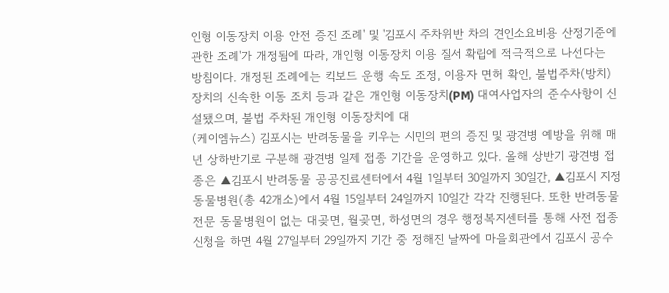인형 이동장치 이용 안전 증진 조례' 및 '김포시 주차위반 차의 견인소요비용 산정기준에 관한 조례'가 개정됨에 따라, 개인형 이동장치 이용 질서 확립에 적극적으로 나선다는 방침이다. 개정된 조례에는 킥보드 운행 속도 조정, 이용자 면허 확인, 불법주차(방치) 장치의 신속한 이동 조치 등과 같은 개인형 이동장치(PM) 대여사업자의 준수사항이 신설됐으며, 불법 주차된 개인형 이동장치에 대
(케이엠뉴스) 김포시는 반려동물을 키우는 시민의 편의 증진 및 광견병 예방을 위해 매년 상하반기로 구분해 광견병 일제 접종 기간을 운영하고 있다. 올해 상반기 광견병 접종은 ▲김포시 반려동물 공공진료센터에서 4월 1일부터 30일까지 30일간, ▲김포시 지정 동물병원(총 42개소)에서 4월 15일부터 24일까지 10일간 각각 진행된다. 또한 반려동물 전문 동물병원이 없는 대곶면, 월곶면, 하성면의 경우 행정복지센터를 통해 사전 접종 신청을 하면 4월 27일부터 29일까지 기간 중 정해진 날짜에 마을회관에서 김포시 공수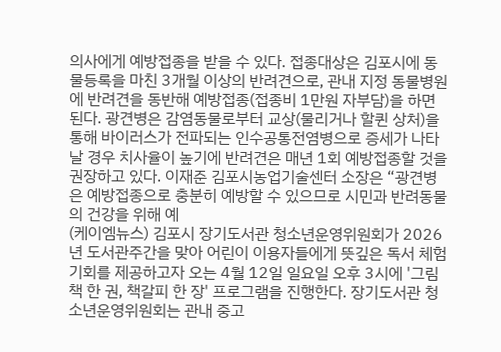의사에게 예방접종을 받을 수 있다. 접종대상은 김포시에 동물등록을 마친 3개월 이상의 반려견으로, 관내 지정 동물병원에 반려견을 동반해 예방접종(접종비 1만원 자부담)을 하면 된다. 광견병은 감염동물로부터 교상(물리거나 할퀸 상처)을 통해 바이러스가 전파되는 인수공통전염병으로 증세가 나타날 경우 치사율이 높기에 반려견은 매년 1회 예방접종할 것을 권장하고 있다. 이재준 김포시농업기술센터 소장은 “광견병은 예방접종으로 충분히 예방할 수 있으므로 시민과 반려동물의 건강을 위해 예
(케이엠뉴스) 김포시 장기도서관 청소년운영위원회가 2026년 도서관주간을 맞아 어린이 이용자들에게 뜻깊은 독서 체험 기회를 제공하고자 오는 4월 12일 일요일 오후 3시에 '그림책 한 권, 책갈피 한 장' 프로그램을 진행한다. 장기도서관 청소년운영위원회는 관내 중고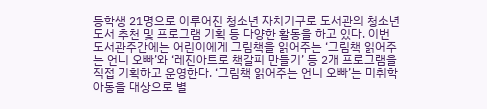등학생 21명으로 이루어진 청소년 자치기구로 도서관의 청소년 도서 추천 및 프로그램 기획 등 다양한 활동을 하고 있다. 이번 도서관주간에는 어린이에게 그림책을 읽어주는 ‘그림책 읽어주는 언니 오빠’와 ‘레진아트로 책갈피 만들기’ 등 2개 프로그램을 직접 기획하고 운영한다. ‘그림책 읽어주는 언니 오빠’는 미취학 아동을 대상으로 별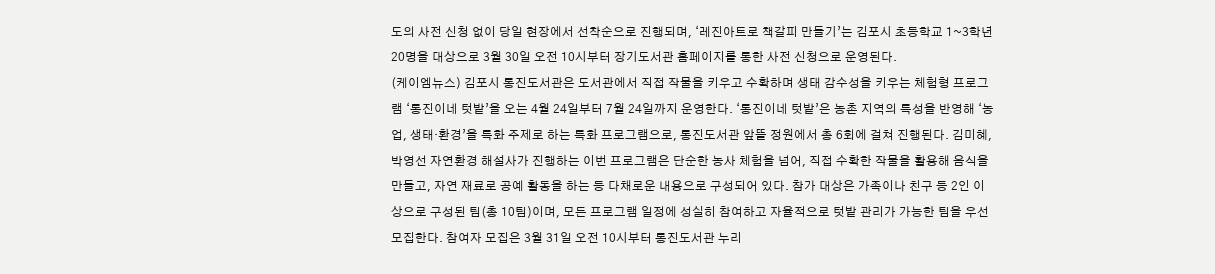도의 사전 신청 없이 당일 현장에서 선착순으로 진행되며, ‘레진아트로 책갈피 만들기’는 김포시 초등학교 1~3학년 20명을 대상으로 3월 30일 오전 10시부터 장기도서관 홈페이지를 통한 사전 신청으로 운영된다.
(케이엠뉴스) 김포시 통진도서관은 도서관에서 직접 작물을 키우고 수확하며 생태 감수성을 키우는 체험형 프로그램 ‘통진이네 텃밭’을 오는 4월 24일부터 7월 24일까지 운영한다. ‘통진이네 텃밭’은 농촌 지역의 특성을 반영해 ‘농업, 생태·환경’을 특화 주제로 하는 특화 프로그램으로, 통진도서관 앞뜰 정원에서 총 6회에 걸쳐 진행된다. 김미혜, 박영선 자연환경 해설사가 진행하는 이번 프로그램은 단순한 농사 체험을 넘어, 직접 수확한 작물을 활용해 음식을 만들고, 자연 재료로 공예 활동을 하는 등 다채로운 내용으로 구성되어 있다. 참가 대상은 가족이나 친구 등 2인 이상으로 구성된 팀(총 10팀)이며, 모든 프로그램 일정에 성실히 참여하고 자율적으로 텃밭 관리가 가능한 팀을 우선 모집한다. 참여자 모집은 3월 31일 오전 10시부터 통진도서관 누리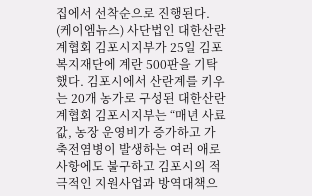집에서 선착순으로 진행된다.
(케이엠뉴스) 사단법인 대한산란계협회 김포시지부가 25일 김포복지재단에 계란 500판을 기탁했다. 김포시에서 산란계를 키우는 20개 농가로 구성된 대한산란계협회 김포시지부는 “매년 사료값, 농장 운영비가 증가하고 가축전염병이 발생하는 여러 애로사항에도 불구하고 김포시의 적극적인 지원사업과 방역대책으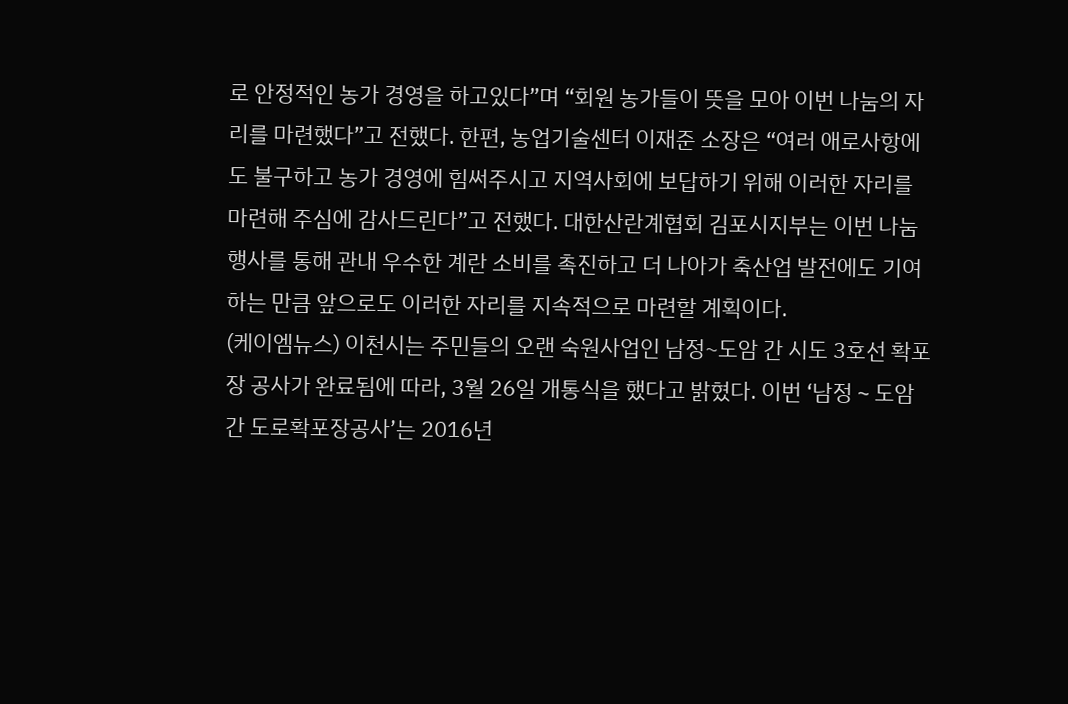로 안정적인 농가 경영을 하고있다”며 “회원 농가들이 뜻을 모아 이번 나눔의 자리를 마련했다”고 전했다. 한편, 농업기술센터 이재준 소장은 “여러 애로사항에도 불구하고 농가 경영에 힘써주시고 지역사회에 보답하기 위해 이러한 자리를 마련해 주심에 감사드린다”고 전했다. 대한산란계협회 김포시지부는 이번 나눔 행사를 통해 관내 우수한 계란 소비를 촉진하고 더 나아가 축산업 발전에도 기여하는 만큼 앞으로도 이러한 자리를 지속적으로 마련할 계획이다.
(케이엠뉴스) 이천시는 주민들의 오랜 숙원사업인 남정~도암 간 시도 3호선 확포장 공사가 완료됨에 따라, 3월 26일 개통식을 했다고 밝혔다. 이번 ‘남정∼도암 간 도로확포장공사’는 2016년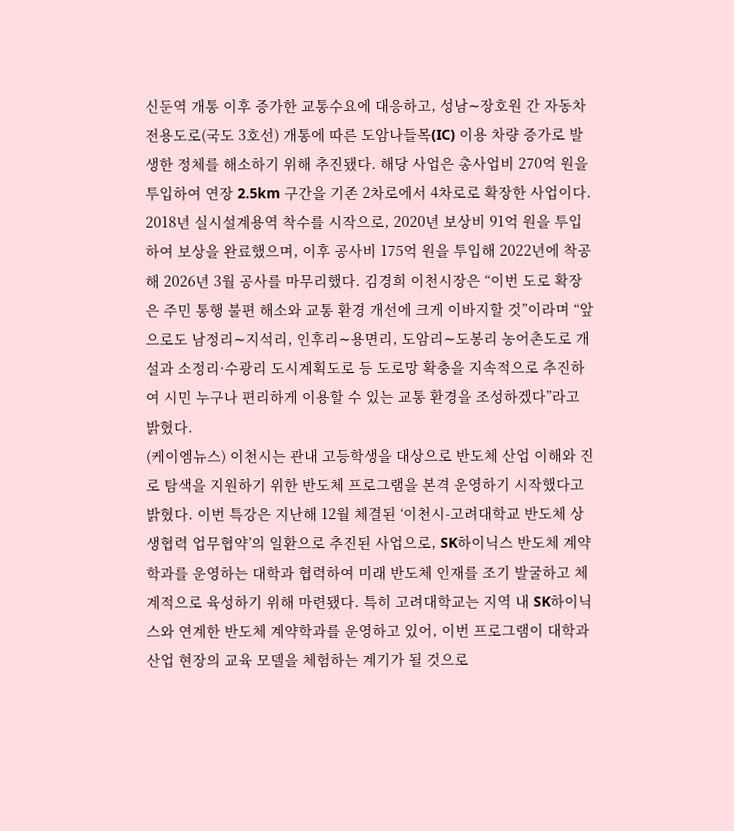신둔역 개통 이후 증가한 교통수요에 대응하고, 성남∼장호원 간 자동차 전용도로(국도 3호선) 개통에 따른 도암나들목(IC) 이용 차량 증가로 발생한 정체를 해소하기 위해 추진됐다. 해당 사업은 총사업비 270억 원을 투입하여 연장 2.5km 구간을 기존 2차로에서 4차로로 확장한 사업이다. 2018년 실시설계용역 착수를 시작으로, 2020년 보상비 91억 원을 투입하여 보상을 완료했으며, 이후 공사비 175억 원을 투입해 2022년에 착공해 2026년 3월 공사를 마무리했다. 김경희 이천시장은 “이번 도로 확장은 주민 통행 불편 해소와 교통 환경 개선에 크게 이바지할 것”이라며 “앞으로도 남정리∼지석리, 인후리∼용면리, 도암리∼도봉리 농어촌도로 개설과 소정리·수광리 도시계획도로 등 도로망 확충을 지속적으로 추진하여 시민 누구나 편리하게 이용할 수 있는 교통 환경을 조성하겠다”라고 밝혔다.
(케이엠뉴스) 이천시는 관내 고등학생을 대상으로 반도체 산업 이해와 진로 탐색을 지원하기 위한 반도체 프로그램을 본격 운영하기 시작했다고 밝혔다. 이번 특강은 지난해 12월 체결된 ‘이천시-고려대학교 반도체 상생협력 업무협약’의 일환으로 추진된 사업으로, SK하이닉스 반도체 계약학과를 운영하는 대학과 협력하여 미래 반도체 인재를 조기 발굴하고 체계적으로 육성하기 위해 마련됐다. 특히 고려대학교는 지역 내 SK하이닉스와 연계한 반도체 계약학과를 운영하고 있어, 이번 프로그램이 대학과 산업 현장의 교육 모델을 체험하는 계기가 될 것으로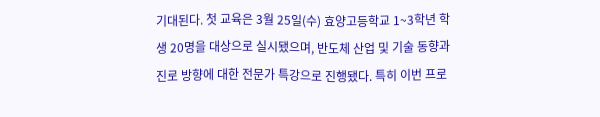기대된다. 첫 교육은 3월 25일(수) 효양고등학교 1~3학년 학생 20명을 대상으로 실시됐으며, 반도체 산업 및 기술 동향과 진로 방향에 대한 전문가 특강으로 진행됐다. 특히 이번 프로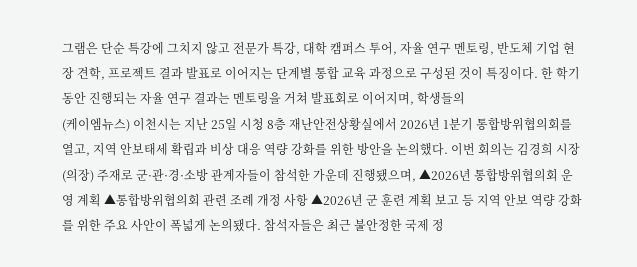그램은 단순 특강에 그치지 않고 전문가 특강, 대학 캠퍼스 투어, 자율 연구 멘토링, 반도체 기업 현장 견학, 프로젝트 결과 발표로 이어지는 단계별 통합 교육 과정으로 구성된 것이 특징이다. 한 학기 동안 진행되는 자율 연구 결과는 멘토링을 거쳐 발표회로 이어지며, 학생들의
(케이엠뉴스) 이천시는 지난 25일 시청 8층 재난안전상황실에서 2026년 1분기 통합방위협의회를 열고, 지역 안보태세 확립과 비상 대응 역량 강화를 위한 방안을 논의했다. 이번 회의는 김경희 시장(의장) 주재로 군·관·경·소방 관계자들이 참석한 가운데 진행됐으며, ▲2026년 통합방위협의회 운영 계획 ▲통합방위협의회 관련 조례 개정 사항 ▲2026년 군 훈련 계획 보고 등 지역 안보 역량 강화를 위한 주요 사안이 폭넓게 논의됐다. 참석자들은 최근 불안정한 국제 정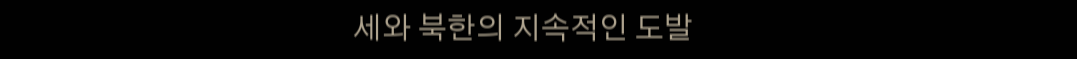세와 북한의 지속적인 도발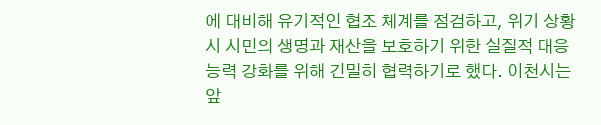에 대비해 유기적인 협조 체계를 점검하고, 위기 상황 시 시민의 생명과 재산을 보호하기 위한 실질적 대응 능력 강화를 위해 긴밀히 협력하기로 했다. 이천시는 앞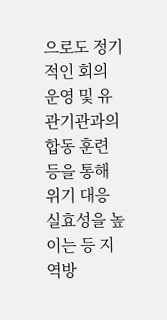으로도 정기적인 회의 운영 및 유관기관과의 합동 훈련 등을 통해 위기 대응 실효성을 높이는 등 지역방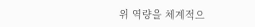위 역량을 체계적으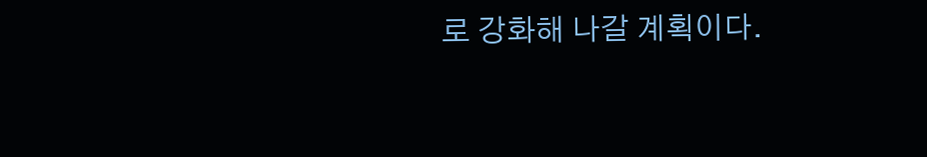로 강화해 나갈 계획이다.